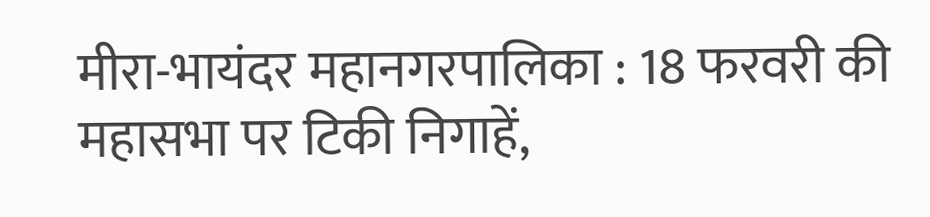मीरा-भायंदर महानगरपालिका : 18 फरवरी की महासभा पर टिकी निगाहें,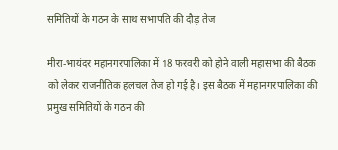समितियों के गठन के साथ सभापति की दौड़ तेज

मीरा-भायंदर महानगरपालिका में 18 फरवरी को होने वाली महासभा की बैठक को लेकर राजनीतिक हलचल तेज हो गई है। इस बैठक में महानगरपालिका की प्रमुख समितियों के गठन की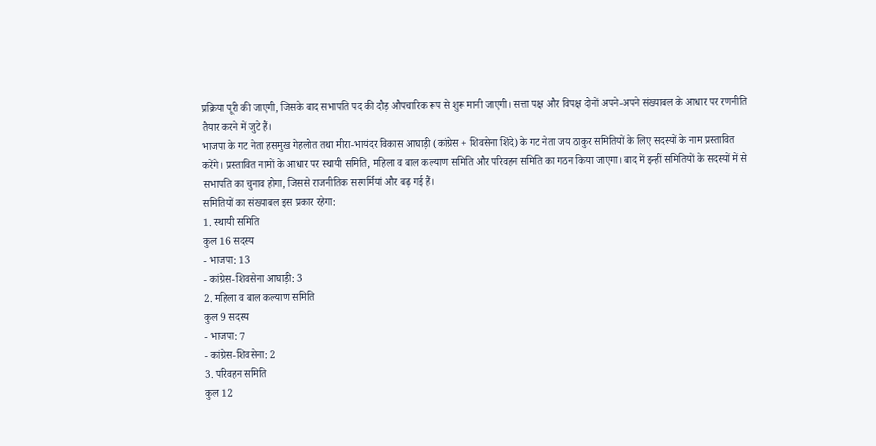प्रक्रिया पूरी की जाएगी, जिसके बाद सभापति पद की दौड़ औपचारिक रूप से शुरू मानी जाएगी। सत्ता पक्ष और विपक्ष दोनों अपने-अपने संख्याबल के आधार पर रणनीति तैयार करने में जुटे हैं।
भाजपा के गट नेता हसमुख गेहलोत तथा मीरा-भायंदर विकास आघाड़ी (कांग्रेस + शिवसेना शिंदे) के गट नेता जय ठाकुर समितियों के लिए सदस्यों के नाम प्रस्तावित करेंगे। प्रस्तावित नामों के आधार पर स्थायी समिति, महिला व बाल कल्याण समिति और परिवहन समिति का गठन किया जाएगा। बाद में इन्हीं समितियों के सदस्यों में से सभापति का चुनाव होगा, जिससे राजनीतिक सरगर्मियां और बढ़ गई हैं।
समितियों का संख्याबल इस प्रकार रहेगा:
1. स्थायी समिति
कुल 16 सदस्य
- भाजपा: 13
- कांग्रेस-शिवसेना आघाड़ी: 3
2. महिला व बाल कल्याण समिति
कुल 9 सदस्य
- भाजपा: 7
- कांग्रेस-शिवसेना: 2
3. परिवहन समिति
कुल 12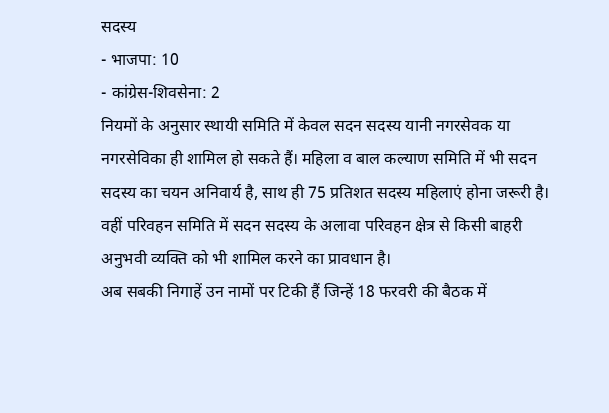सदस्य
- भाजपा: 10
- कांग्रेस-शिवसेना: 2
नियमों के अनुसार स्थायी समिति में केवल सदन सदस्य यानी नगरसेवक या नगरसेविका ही शामिल हो सकते हैं। महिला व बाल कल्याण समिति में भी सदन सदस्य का चयन अनिवार्य है, साथ ही 75 प्रतिशत सदस्य महिलाएं होना जरूरी है। वहीं परिवहन समिति में सदन सदस्य के अलावा परिवहन क्षेत्र से किसी बाहरी अनुभवी व्यक्ति को भी शामिल करने का प्रावधान है।
अब सबकी निगाहें उन नामों पर टिकी हैं जिन्हें 18 फरवरी की बैठक में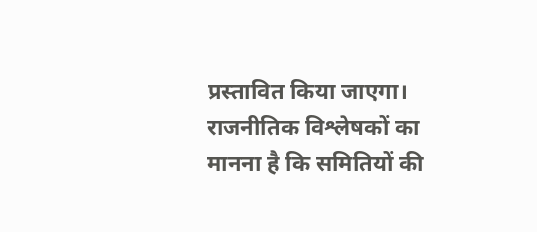प्रस्तावित किया जाएगा। राजनीतिक विश्लेषकों का मानना है कि समितियों की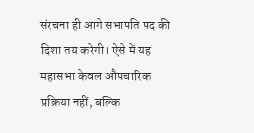संरचना ही आगे सभापति पद की दिशा तय करेगी। ऐसे में यह महासभा केवल औपचारिक प्रक्रिया नहीं, बल्कि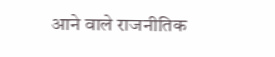आने वाले राजनीतिक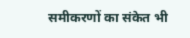समीकरणों का संकेत भी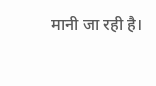मानी जा रही है।